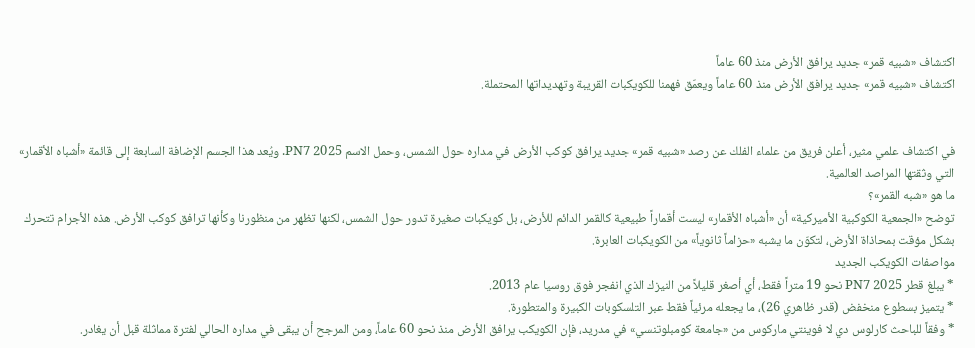اكتشاف «شبيه قمر» جديد يرافق الأرض منذ 60 عاماً
اكتشاف «شبيه قمر» جديد يرافق الأرض منذ 60 عاماً ويعمّق فهمنا للكويكبات القريبة وتهديداتها المحتملة.


في اكتشاف علمي مثير، أعلن فريق من علماء الفلك عن رصد «شبيه قمر» جديد يرافق كوكب الأرض في مداره حول الشمس، وحمل الاسم 2025 PN7. ويُعد هذا الجسم الإضافة السابعة إلى قائمة «أشباه الأقمار» التي وثقتها المراصد العالمية.
ما هو «شبه القمر»؟
توضح «الجمعية الكوكبية الأميركية» أن «أشباه الأقمار» ليست أقماراً طبيعية كالقمر الدائم للأرض، بل كويكبات صغيرة تدور حول الشمس، لكنها تظهر من منظورنا وكأنها ترافق كوكب الأرض. هذه الأجرام تتحرك بشكل مؤقت بمحاذاة الأرض، لتكوّن ما يشبه «حزاماً ثانوياً» من الكويكبات العابرة.
مواصفات الكويكب الجديد
* يبلغ قطر 2025 PN7 نحو 19 متراً فقط، أي أصغر قليلاً من النيزك الذي انفجر فوق روسيا عام 2013.
* يتميز بسطوع منخفض (قدر ظاهري 26)، ما يجعله مرئياً فقط عبر التلسكوبات الكبيرة والمتطورة.
* وفقاً للباحث كارلوس دي لا فوينتي ماركوس من «جامعة كومبلوتنسي» في مدريد، فإن الكويكب يرافق الأرض منذ نحو 60 عاماً، ومن المرجح أن يبقى في مداره الحالي لفترة مماثلة قبل أن يغادر.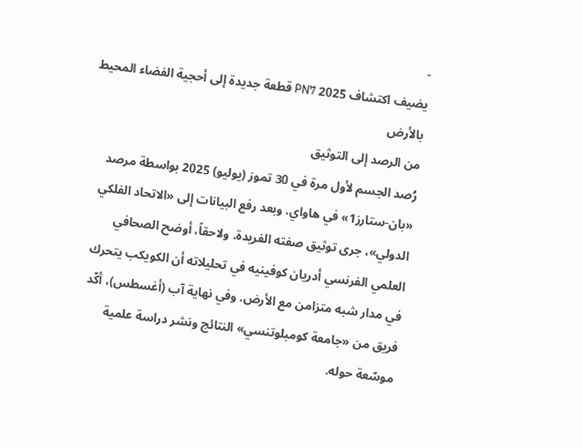-
يضيف اكتشاف 2025 PN7 قطعة جديدة إلى أحجية الفضاء المحيط بالأرض
من الرصد إلى التوثيق
رُصد الجسم لأول مرة في 30 تموز (يوليو) 2025 بواسطة مرصد «بان-ستارز1» في هاواي. وبعد رفع البيانات إلى «الاتحاد الفلكي الدولي»، جرى توثيق صفته الفريدة. ولاحقاً، أوضح الصحافي العلمي الفرنسي أدريان كوفينيه في تحليلاته أن الكويكب يتحرك في مدار شبه متزامن مع الأرض. وفي نهاية آب (أغسطس)، أكّد فريق من «جامعة كومبلوتنسي» النتائج ونشر دراسة علمية موسّعة حوله.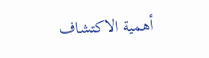أهمية الاكتشاف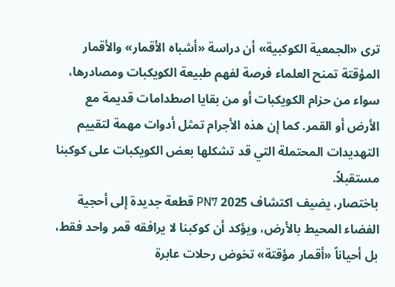ترى «الجمعية الكوكبية» أن دراسة «أشباه الأقمار» والأقمار المؤقتة تمنح العلماء فرصة لفهم طبيعة الكويكبات ومصادرها، سواء من حزام الكويكبات أو من بقايا اصطدامات قديمة مع الأرض أو القمر. كما إن هذه الأجرام تمثل أدوات مهمة لتقييم التهديدات المحتملة التي قد تشكلها بعض الكويكبات على كوكبنا مستقبلاً.
باختصار، يضيف اكتشاف 2025 PN7 قطعة جديدة إلى أحجية الفضاء المحيط بالأرض، ويؤكد أن كوكبنا لا يرافقه قمر واحد فقط، بل أحياناً «أقمار مؤقتة» تخوض رحلات عابرة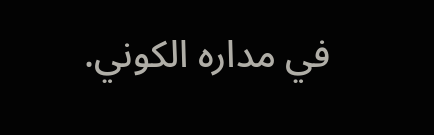في مداره الكوني.